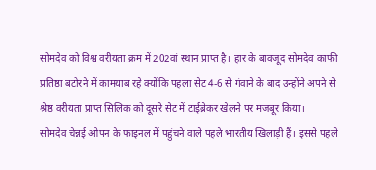सोमदेव को विश्व वरीयता क्रम में 202वां स्थान प्राप्त है। हार के बावजूद सोमदेव काफी प्रतिष्ठा बटोरने में कामयाब रहे क्योंकि पहला सेट 4-6 से गंवाने के बाद उन्होंने अपने से श्रेष्ठ वरीयता प्राप्त सिलिक को दूसरे सेट में टाईब्रेकर खेलने पर मजबूर किया।
सोमदेव चेन्नई ओपन के फाइनल में पहुंचने वाले पहले भारतीय खिलाड़ी हैं। इससे पहले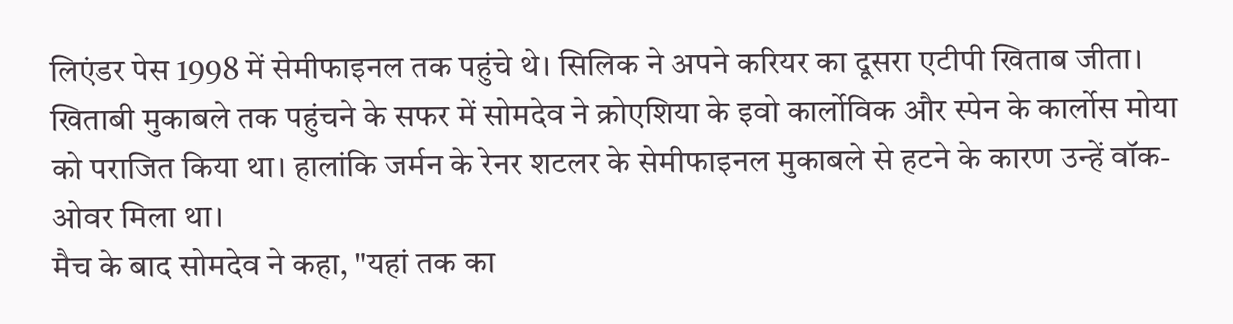लिएंडर पेस 1998 में सेमीफाइनल तक पहुंचे थे। सिलिक ने अपने करियर का दूसरा एटीपी खिताब जीता।
खिताबी मुकाबले तक पहुंचने के सफर में सोमदेव ने क्रोएशिया के इवो कार्लोविक और स्पेन के कार्लोस मोया को पराजित किया था। हालांकि जर्मन के रेनर शटलर के सेमीफाइनल मुकाबले से हटने के कारण उन्हें वॉक-ओवर मिला था।
मैच के बाद सोमदेव ने कहा, "यहां तक का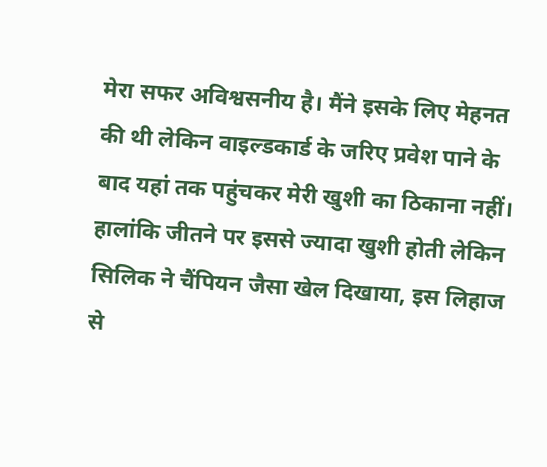मेरा सफर अविश्वसनीय है। मैंने इसके लिए मेहनत की थी लेकिन वाइल्डकार्ड के जरिए प्रवेश पाने के बाद यहां तक पहुंचकर मेरी खुशी का ठिकाना नहीं। हालांकि जीतने पर इससे ज्यादा खुशी होती लेकिन सिलिक ने चैंपियन जैसा खेल दिखाया, इस लिहाज से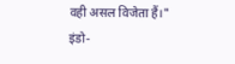वही असल विजेता हैं।"
इंडो-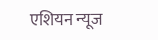एशियन न्यूज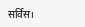सर्विस।